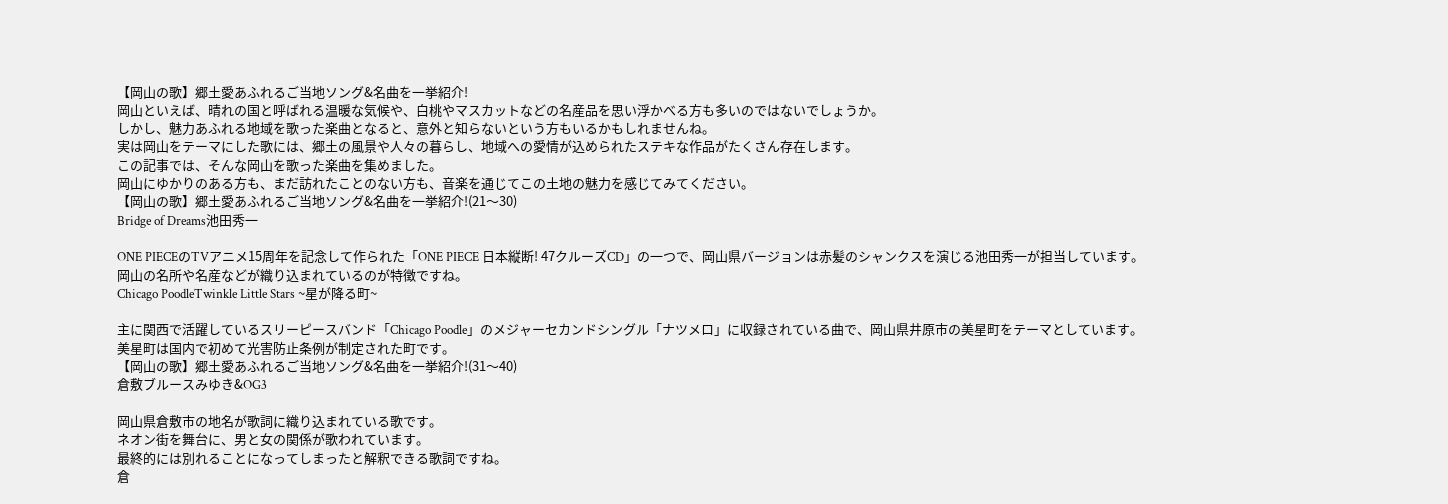【岡山の歌】郷土愛あふれるご当地ソング&名曲を一挙紹介!
岡山といえば、晴れの国と呼ばれる温暖な気候や、白桃やマスカットなどの名産品を思い浮かべる方も多いのではないでしょうか。
しかし、魅力あふれる地域を歌った楽曲となると、意外と知らないという方もいるかもしれませんね。
実は岡山をテーマにした歌には、郷土の風景や人々の暮らし、地域への愛情が込められたステキな作品がたくさん存在します。
この記事では、そんな岡山を歌った楽曲を集めました。
岡山にゆかりのある方も、まだ訪れたことのない方も、音楽を通じてこの土地の魅力を感じてみてください。
【岡山の歌】郷土愛あふれるご当地ソング&名曲を一挙紹介!(21〜30)
Bridge of Dreams池田秀一

ONE PIECEのTVアニメ15周年を記念して作られた「ONE PIECE 日本縦断! 47クルーズCD」の一つで、岡山県バージョンは赤髪のシャンクスを演じる池田秀一が担当しています。
岡山の名所や名産などが織り込まれているのが特徴ですね。
Chicago PoodleTwinkle Little Stars ~星が降る町~

主に関西で活躍しているスリーピースバンド「Chicago Poodle」のメジャーセカンドシングル「ナツメロ」に収録されている曲で、岡山県井原市の美星町をテーマとしています。
美星町は国内で初めて光害防止条例が制定された町です。
【岡山の歌】郷土愛あふれるご当地ソング&名曲を一挙紹介!(31〜40)
倉敷ブルースみゆき&OG3

岡山県倉敷市の地名が歌詞に織り込まれている歌です。
ネオン街を舞台に、男と女の関係が歌われています。
最終的には別れることになってしまったと解釈できる歌詞ですね。
倉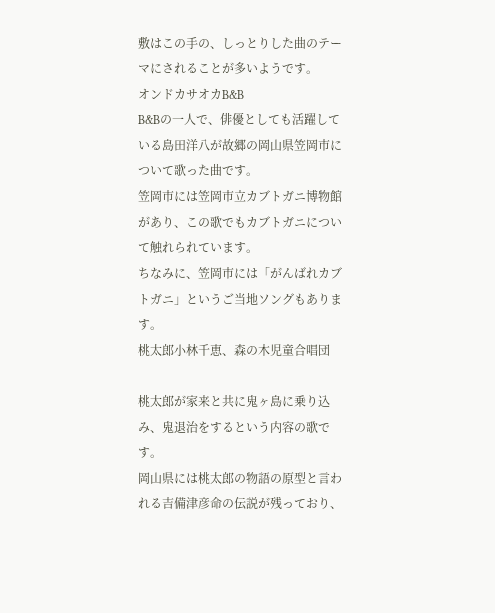敷はこの手の、しっとりした曲のテーマにされることが多いようです。
オンドカサオカB&B
B&Bの一人で、俳優としても活躍している島田洋八が故郷の岡山県笠岡市について歌った曲です。
笠岡市には笠岡市立カブトガニ博物館があり、この歌でもカブトガニについて触れられています。
ちなみに、笠岡市には「がんばれカブトガニ」というご当地ソングもあります。
桃太郎小林千恵、森の木児童合唱団

桃太郎が家来と共に鬼ヶ島に乗り込み、鬼退治をするという内容の歌です。
岡山県には桃太郎の物語の原型と言われる吉備津彦命の伝説が残っており、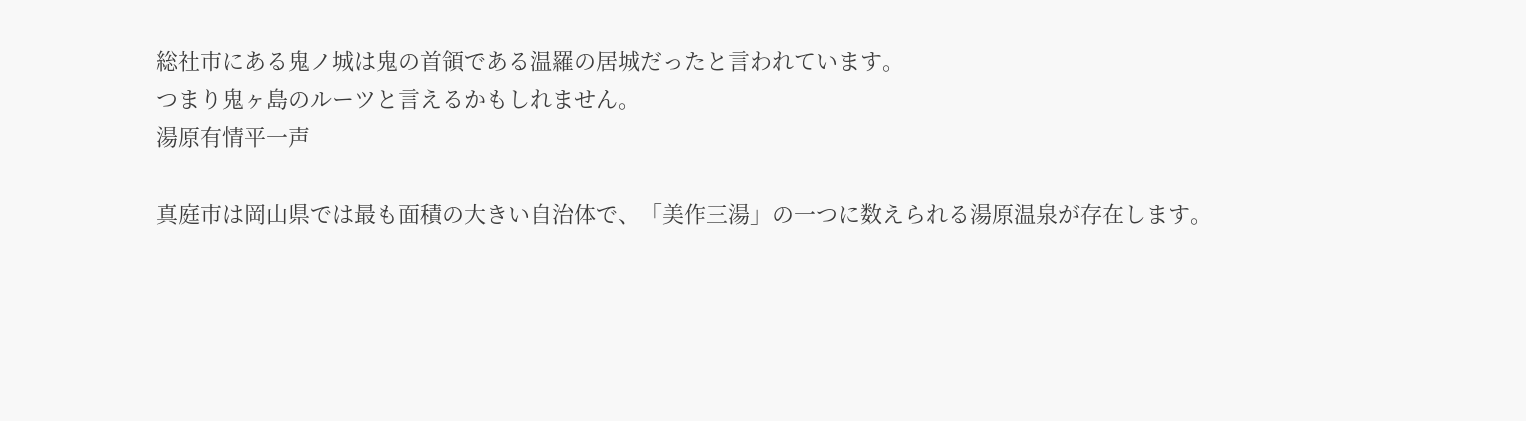総社市にある鬼ノ城は鬼の首領である温羅の居城だったと言われています。
つまり鬼ヶ島のルーツと言えるかもしれません。
湯原有情平一声

真庭市は岡山県では最も面積の大きい自治体で、「美作三湯」の一つに数えられる湯原温泉が存在します。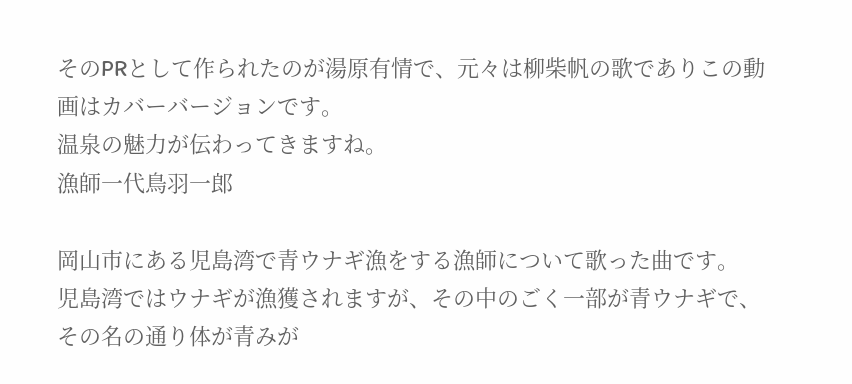そのPRとして作られたのが湯原有情で、元々は柳柴帆の歌でありこの動画はカバーバージョンです。
温泉の魅力が伝わってきますね。
漁師一代鳥羽一郎

岡山市にある児島湾で青ウナギ漁をする漁師について歌った曲です。
児島湾ではウナギが漁獲されますが、その中のごく一部が青ウナギで、その名の通り体が青みが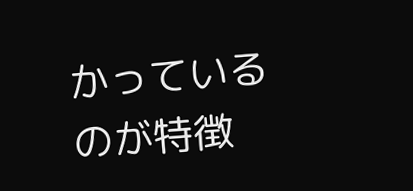かっているのが特徴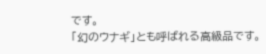です。
「幻のウナギ」とも呼ばれる高級品です。